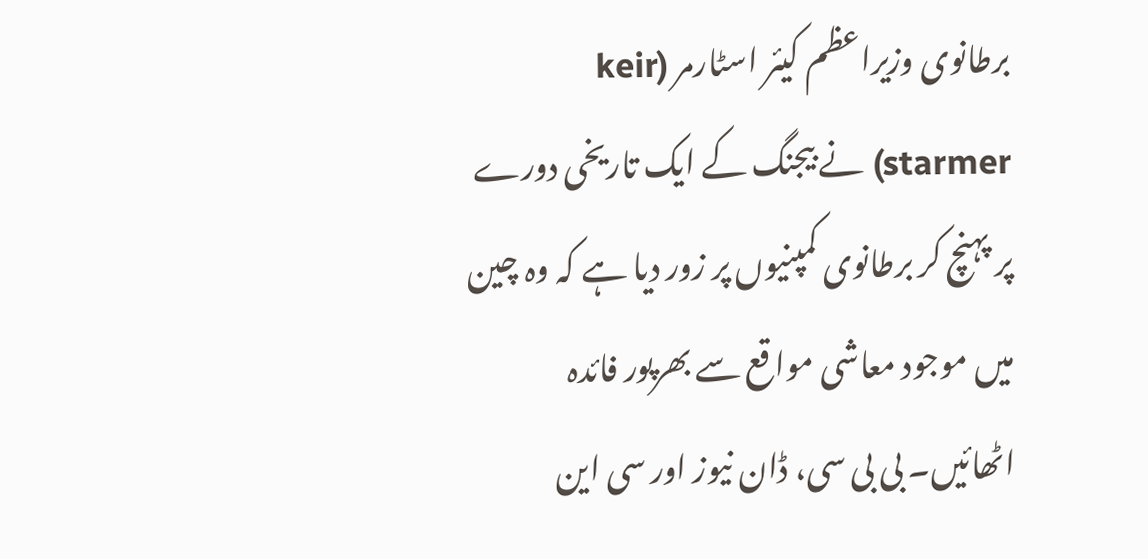برطانوی وزیراعظم کیئر اسٹارمر (keir starmer) نے بیجنگ کے ایک تاریخی دورے پر پہنچ کر برطانوی کمپنیوں پر زور دیا ہے کہ وہ چین میں موجود معاشی مواقع سے بھرپور فائدہ اٹھائیں۔ بی بی سی، ڈان نیوز اور سی این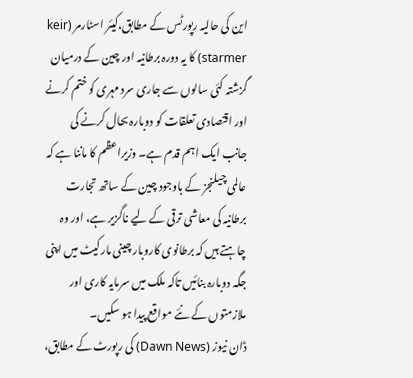این کی حالیہ رپورٹس کے مطابق،کیئر اسٹارمر (keir starmer) کا یہ دورہ برطانیہ اور چین کے درمیان گزشتہ کئی سالوں سے جاری سرد مہری کو ختم کرنے اور اقتصادی تعلقات کو دوبارہ بحال کرنے کی جانب ایک اہم قدم ہے۔ وزیراعظم کا ماننا ہے کہ عالمی چیلنجز کے باوجود چین کے ساتھ تجارت برطانیہ کی معاشی ترقی کے لیے ناگزیر ہے، اور وہ چاہتے ہیں کہ برطانوی کاروبار چینی مارکیٹ میں اپنی جگہ دوبارہ بنائیں تاکہ ملک میں سرمایہ کاری اور ملازمتوں کے نئے مواقع پیدا ہو سکیں۔
ڈان نیوز (Dawn News) کی رپورٹ کے مطابق،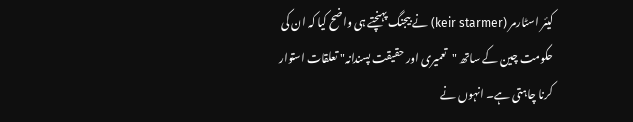کیئر اسٹارمر (keir starmer) نے بیجنگ پہنچتے ہی واضح کیا کہ ان کی حکومت چین کے ساتھ "تعمیری اور حقیقت پسندانہ" تعلقات استوار کرنا چاہتی ہے۔ انہوں نے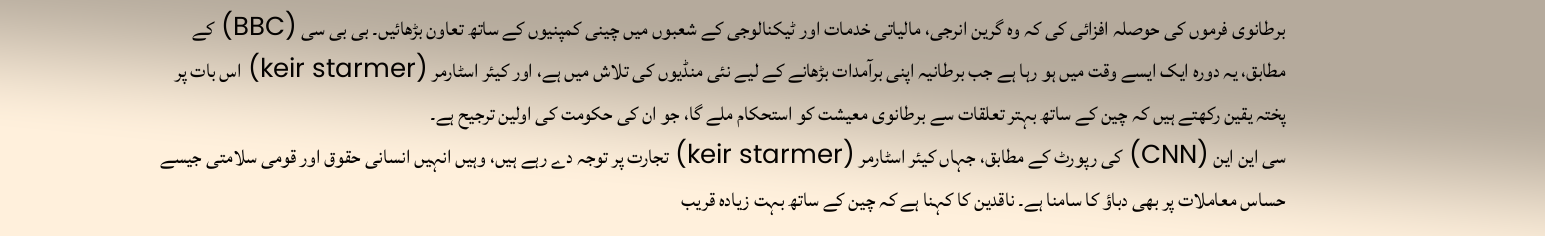برطانوی فرموں کی حوصلہ افزائی کی کہ وہ گرین انرجی، مالیاتی خدمات اور ٹیکنالوجی کے شعبوں میں چینی کمپنیوں کے ساتھ تعاون بڑھائیں۔ بی بی سی (BBC) کے مطابق، یہ دورہ ایک ایسے وقت میں ہو رہا ہے جب برطانیہ اپنی برآمدات بڑھانے کے لیے نئی منڈیوں کی تلاش میں ہے، اور کیئر اسٹارمر (keir starmer) اس بات پر پختہ یقین رکھتے ہیں کہ چین کے ساتھ بہتر تعلقات سے برطانوی معیشت کو استحکام ملے گا، جو ان کی حکومت کی اولین ترجیح ہے۔
سی این این (CNN) کی رپورٹ کے مطابق، جہاں کیئر اسٹارمر (keir starmer) تجارت پر توجہ دے رہے ہیں، وہیں انہیں انسانی حقوق اور قومی سلامتی جیسے حساس معاملات پر بھی دباؤ کا سامنا ہے۔ ناقدین کا کہنا ہے کہ چین کے ساتھ بہت زیادہ قریب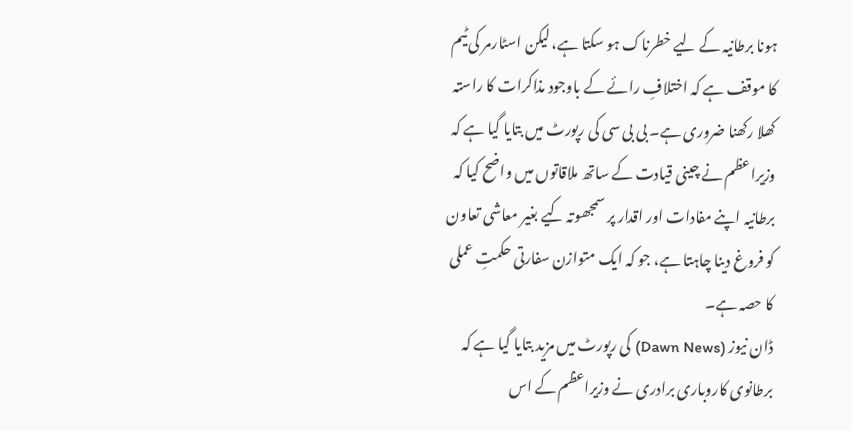ہونا برطانیہ کے لیے خطرناک ہو سکتا ہے، لیکن اسٹارمر کی ٹیم کا موقف ہے کہ اختلافِ رائے کے باوجود مذاکرات کا راستہ کھلا رکھنا ضروری ہے۔ بی بی سی کی رپورٹ میں بتایا گیا ہے کہ وزیراعظم نے چینی قیادت کے ساتھ ملاقاتوں میں واضح کیا کہ برطانیہ اپنے مفادات اور اقدار پر سمجھوتہ کیے بغیر معاشی تعاون کو فروغ دینا چاہتا ہے، جو کہ ایک متوازن سفارتی حکمتِ عملی کا حصہ ہے۔
ڈان نیوز (Dawn News) کی رپورٹ میں مزید بتایا گیا ہے کہ برطانوی کاروباری برادری نے وزیراعظم کے اس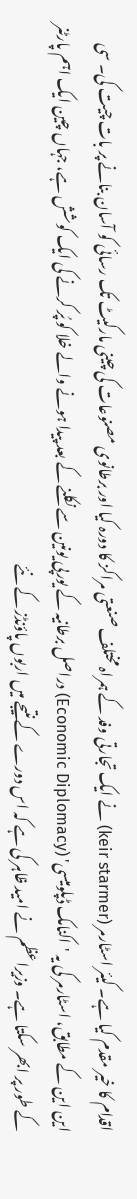اقدام کا خیر مقدم کیا ہے۔ کیئر اسٹارمر (keir starmer) نے ایک تجارتی وفد کے ہمراہ مختلف صنعتی مراکز کا دورہ کیا اور برطانوی مصنوعات کی چینی مارکیٹ تک رسائی کو آسان بنانے پر بات چیت کی۔ سی این این کے مطابق، اسٹارمر کی یہ 'اکنامک ڈپلومیسی' (Economic Diplomacy) دراصل برطانیہ کے یورپی یونین سے نکلنے کے بعد پیدا ہونے والے خلا کو پُر کرنے کی ایک کوشش ہے، جہاں چین ایک اہم پارٹنر کے طور پر ابھر سکتا ہے۔ وزیراعظم نے امید ظاہر کی ہے کہ اس دورے کے نتیجے میں اربوں پاؤنڈز کے نئے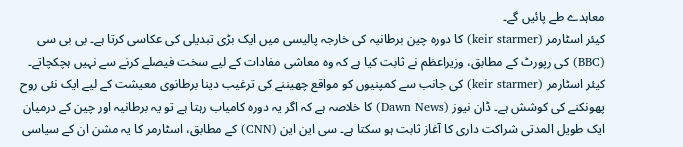معاہدے طے پائیں گے۔
کیئر اسٹارمر (keir starmer) کا دورہ چین برطانیہ کی خارجہ پالیسی میں ایک بڑی تبدیلی کی عکاسی کرتا ہے۔ بی بی سی (BBC) کی رپورٹ کے مطابق، وزیراعظم نے ثابت کیا ہے کہ وہ معاشی مفادات کے لیے سخت فیصلے کرنے سے نہیں ہچکچاتے۔ کیئر اسٹارمر (keir starmer) کی جانب سے کمپنیوں کو مواقع چھیننے کی ترغیب دینا برطانوی معیشت کے لیے ایک نئی روح پھونکنے کی کوشش ہے۔ ڈان نیوز (Dawn News) کا خلاصہ ہے کہ اگر یہ دورہ کامیاب رہتا ہے تو یہ برطانیہ اور چین کے درمیان ایک طویل المدتی شراکت داری کا آغاز ثابت ہو سکتا ہے۔ سی این این (CNN) کے مطابق، اسٹارمر کا یہ مشن ان کے سیاسی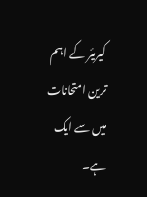کیریئر کے اہم ترین امتحانات میں سے ایک ہے۔